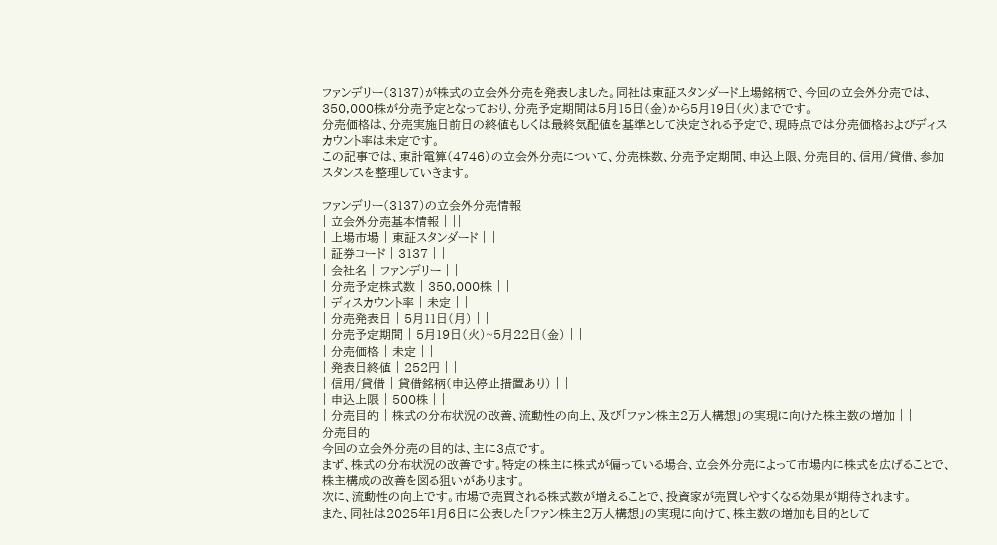ファンデリー(3137)が株式の立会外分売を発表しました。同社は東証スタンダード上場銘柄で、今回の立会外分売では、350,000株が分売予定となっており、分売予定期間は5月15日(金)から5月19日(火)までです。
分売価格は、分売実施日前日の終値もしくは最終気配値を基準として決定される予定で、現時点では分売価格およびディスカウント率は未定です。
この記事では、東計電算(4746)の立会外分売について、分売株数、分売予定期間、申込上限、分売目的、信用/貸借、参加スタンスを整理していきます。

ファンデリー(3137)の立会外分売情報
| 立会外分売基本情報 | ||
| 上場市場 | 東証スタンダード | |
| 証券コード | 3137 | |
| 会社名 | ファンデリー | |
| 分売予定株式数 | 350,000株 | |
| ディスカウント率 | 未定 | |
| 分売発表日 | 5月11日(月) | |
| 分売予定期間 | 5月19日(火)~5月22日(金) | |
| 分売価格 | 未定 | |
| 発表日終値 | 252円 | |
| 信用/貸借 | 貸借銘柄(申込停止措置あり) | |
| 申込上限 | 500株 | |
| 分売目的 | 株式の分布状況の改善、流動性の向上、及び「ファン株主2万人構想」の実現に向けた株主数の増加 | |
分売目的
今回の立会外分売の目的は、主に3点です。
まず、株式の分布状況の改善です。特定の株主に株式が偏っている場合、立会外分売によって市場内に株式を広げることで、株主構成の改善を図る狙いがあります。
次に、流動性の向上です。市場で売買される株式数が増えることで、投資家が売買しやすくなる効果が期待されます。
また、同社は2025年1月6日に公表した「ファン株主2万人構想」の実現に向けて、株主数の増加も目的として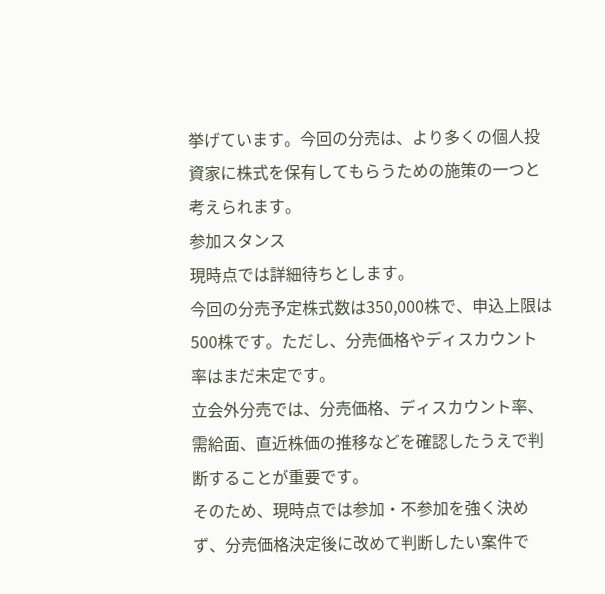挙げています。今回の分売は、より多くの個人投資家に株式を保有してもらうための施策の一つと考えられます。
参加スタンス
現時点では詳細待ちとします。
今回の分売予定株式数は350,000株で、申込上限は500株です。ただし、分売価格やディスカウント率はまだ未定です。
立会外分売では、分売価格、ディスカウント率、需給面、直近株価の推移などを確認したうえで判断することが重要です。
そのため、現時点では参加・不参加を強く決めず、分売価格決定後に改めて判断したい案件で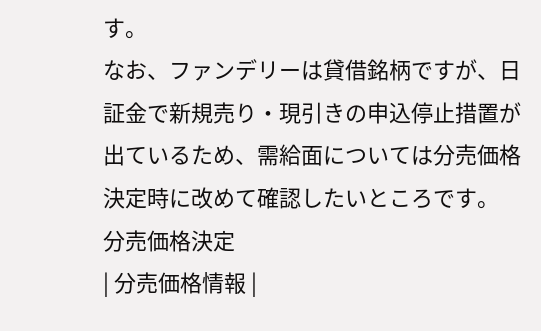す。
なお、ファンデリーは貸借銘柄ですが、日証金で新規売り・現引きの申込停止措置が出ているため、需給面については分売価格決定時に改めて確認したいところです。
分売価格決定
| 分売価格情報 |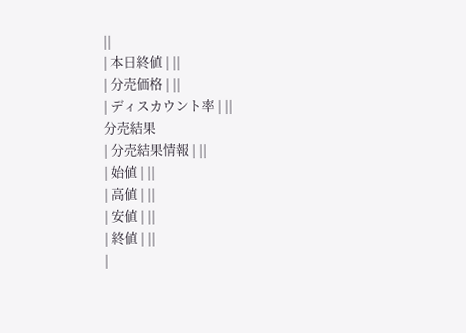||
| 本日終値 | ||
| 分売価格 | ||
| ディスカウント率 | ||
分売結果
| 分売結果情報 | ||
| 始値 | ||
| 高値 | ||
| 安値 | ||
| 終値 | ||
|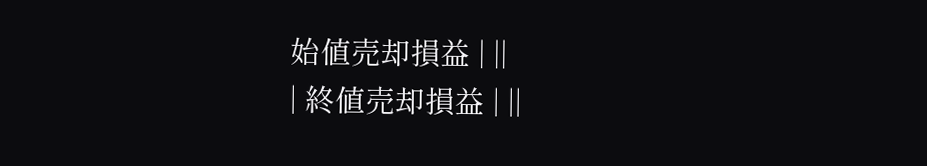始値売却損益 | ||
| 終値売却損益 | ||